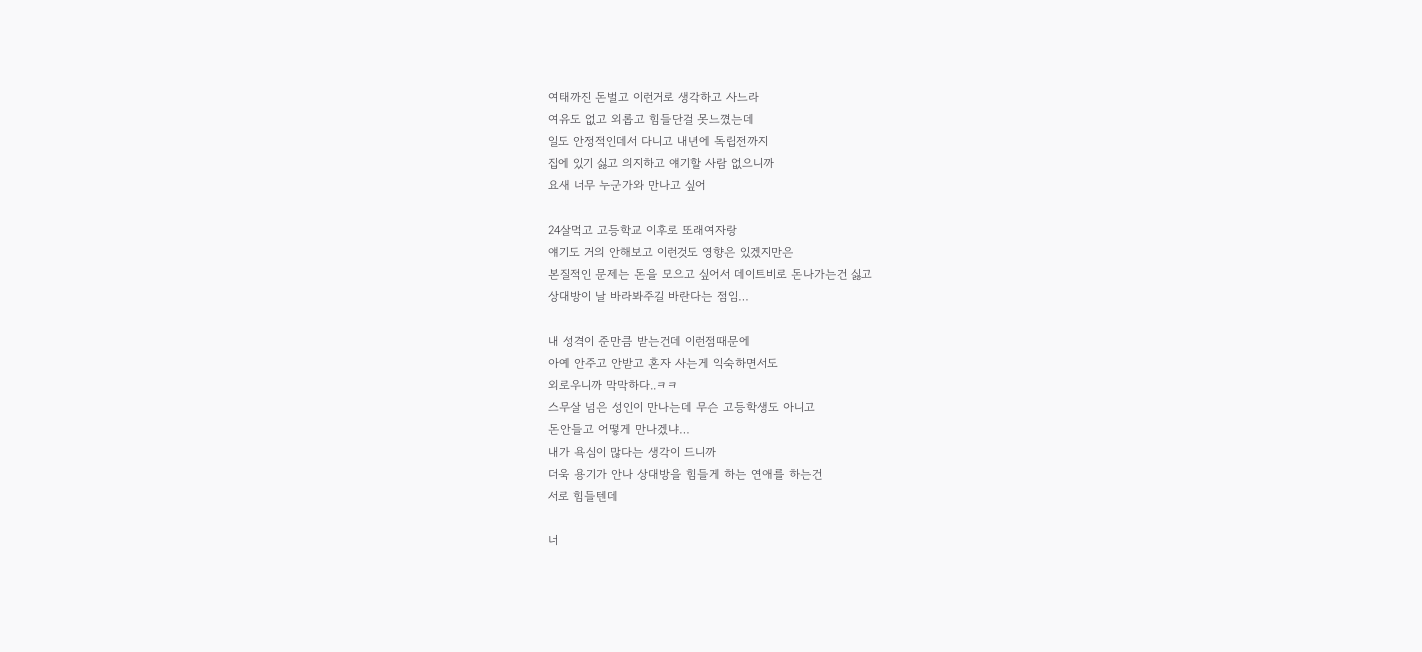여태까진 돈벌고 이런거로 생각하고 사느라
여유도 없고 외롭고 힘들단걸 못느꼈는데
일도 안정적인데서 다니고 내년에 독립전까지
집에 있기 싫고 의지하고 얘기할 사람 없으니까
요새 너무 누군가와 만나고 싶어

24살먹고 고등학교 이후로 또래여자랑
얘기도 거의 안해보고 이런것도 영향은 있겠지만은
본질적인 문제는 돈을 모으고 싶어서 데이트비로 돈나가는건 싫고
상대방이 날 바라봐주길 바란다는 점임…

내 성격이 준만큼 받는건데 이런점때문에
아예 안주고 안받고 혼자 사는게 익숙하면서도
외로우니까 막막하다..ㅋㅋ
스무살 넘은 성인이 만나는데 무슨 고등학생도 아니고
돈안들고 어떻게 만나겠냐…
내가 욕심이 많다는 생각이 드니까
더욱 용기가 안나 상대방을 힘들게 하는 연애를 하는건
서로 힘들텐데

너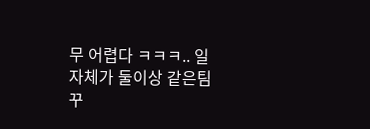무 어렵다 ㅋㅋㅋ.. 일 자체가 둘이상 같은팀 꾸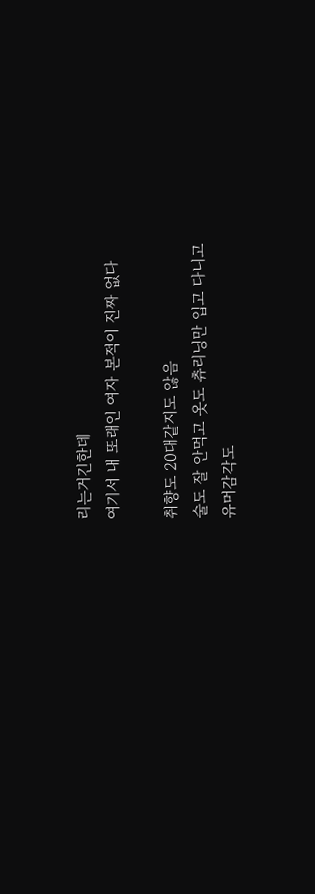리는거긴한데
여기서 내 또래인 여자 본적이 진짜 없다

취향도 20대같지도 않음
술도 잘 안먹고 옷도 츄리닝만 입고 다니고
유머감각도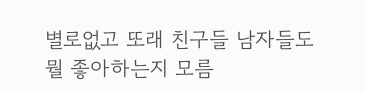별로없고 또래 친구들 남자들도 뭘 좋아하는지 모름